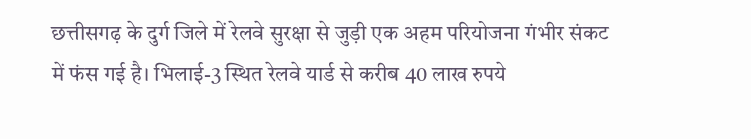छत्तीसगढ़ के दुर्ग जिले में रेलवे सुरक्षा से जुड़ी एक अहम परियोजना गंभीर संकट में फंस गई है। भिलाई-3 स्थित रेलवे यार्ड से करीब 40 लाख रुपये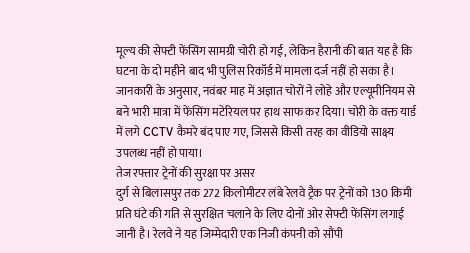मूल्य की सेफ्टी फेंसिंग सामग्री चोरी हो गई, लेकिन हैरानी की बात यह है कि घटना के दो महीने बाद भी पुलिस रिकॉर्ड में मामला दर्ज नहीं हो सका है।
जानकारी के अनुसार, नवंबर माह में अज्ञात चोरों ने लोहे और एल्यूमीनियम से बने भारी मात्रा में फेंसिंग मटेरियल पर हाथ साफ कर दिया। चोरी के वक्त यार्ड में लगे CCTV कैमरे बंद पाए गए, जिससे किसी तरह का वीडियो साक्ष्य उपलब्ध नहीं हो पाया।
तेज रफ्तार ट्रेनों की सुरक्षा पर असर
दुर्ग से बिलासपुर तक 272 किलोमीटर लंबे रेलवे ट्रैक पर ट्रेनों को 130 किमी प्रति घंटे की गति से सुरक्षित चलाने के लिए दोनों ओर सेफ्टी फेंसिंग लगाई जानी है। रेलवे ने यह जिम्मेदारी एक निजी कंपनी को सौंपी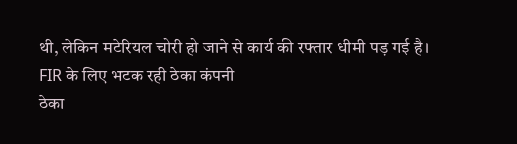थी, लेकिन मटेरियल चोरी हो जाने से कार्य की रफ्तार धीमी पड़ गई है।
FIR के लिए भटक रही ठेका कंपनी
ठेका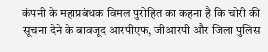कंपनी के महाप्रबंधक विमल पुरोहित का कहना है कि चोरी की सूचना देने के बावजूद आरपीएफ, जीआरपी और जिला पुलिस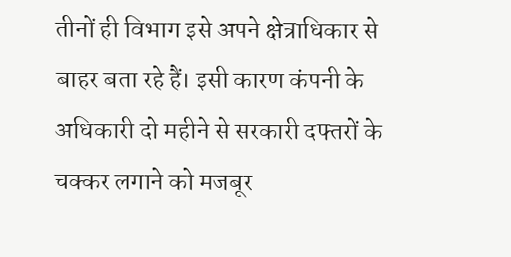तीनों ही विभाग इसे अपने क्षेत्राधिकार से बाहर बता रहे हैं। इसी कारण कंपनी के अधिकारी दो महीने से सरकारी दफ्तरों के चक्कर लगाने को मजबूर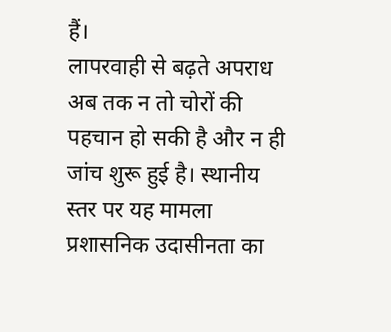हैं।
लापरवाही से बढ़ते अपराध
अब तक न तो चोरों की पहचान हो सकी है और न ही जांच शुरू हुई है। स्थानीय स्तर पर यह मामला प्रशासनिक उदासीनता का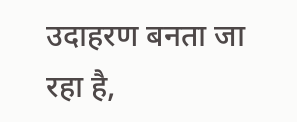उदाहरण बनता जा रहा है,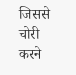जिससे चोरी करने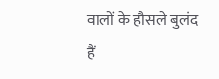वालों के हौसले बुलंद हैं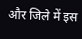और जिले में इस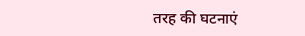तरह की घटनाएं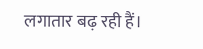लगातार बढ़ रही हैं।